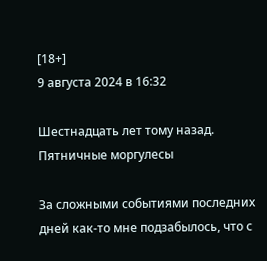[18+]
9 августа 2024 в 16:32

Шестнадцать лет тому назад. Пятничные моргулесы

За сложными событиями последних дней как-то мне подзабылось, что с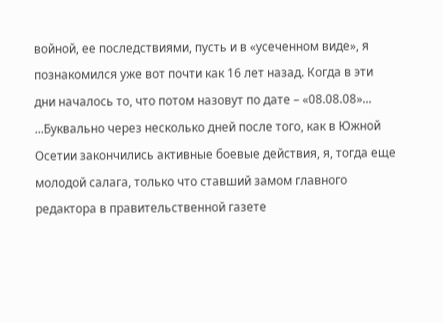войной, ее последствиями, пусть и в «усеченном виде», я познакомился уже вот почти как 16 лет назад. Когда в эти дни началось то, что потом назовут по дате – «08.08.08»...
...Буквально через несколько дней после того, как в Южной Осетии закончились активные боевые действия, я, тогда еще молодой салага, только что ставший замом главного редактора в правительственной газете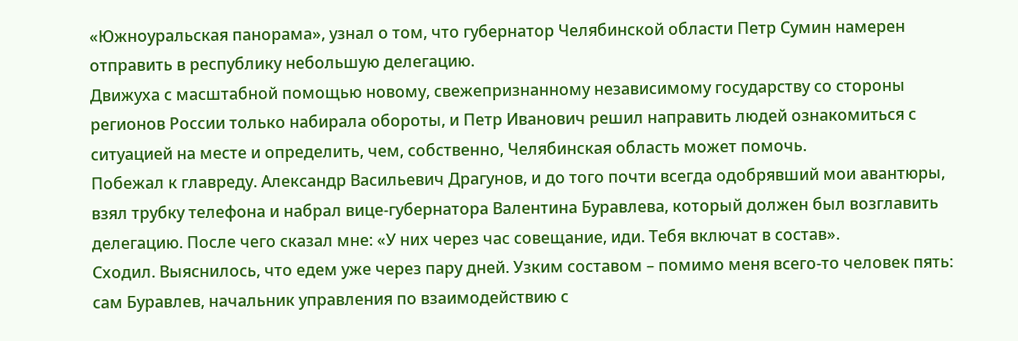«Южноуральская панорама», узнал о том, что губернатор Челябинской области Петр Сумин намерен отправить в республику небольшую делегацию.
Движуха с масштабной помощью новому, свежепризнанному независимому государству со стороны регионов России только набирала обороты, и Петр Иванович решил направить людей ознакомиться с ситуацией на месте и определить, чем, собственно, Челябинская область может помочь.
Побежал к главреду. Александр Васильевич Драгунов, и до того почти всегда одобрявший мои авантюры, взял трубку телефона и набрал вице-губернатора Валентина Буравлева, который должен был возглавить делегацию. После чего сказал мне: «У них через час совещание, иди. Тебя включат в состав».
Сходил. Выяснилось, что едем уже через пару дней. Узким составом – помимо меня всего-то человек пять: сам Буравлев, начальник управления по взаимодействию с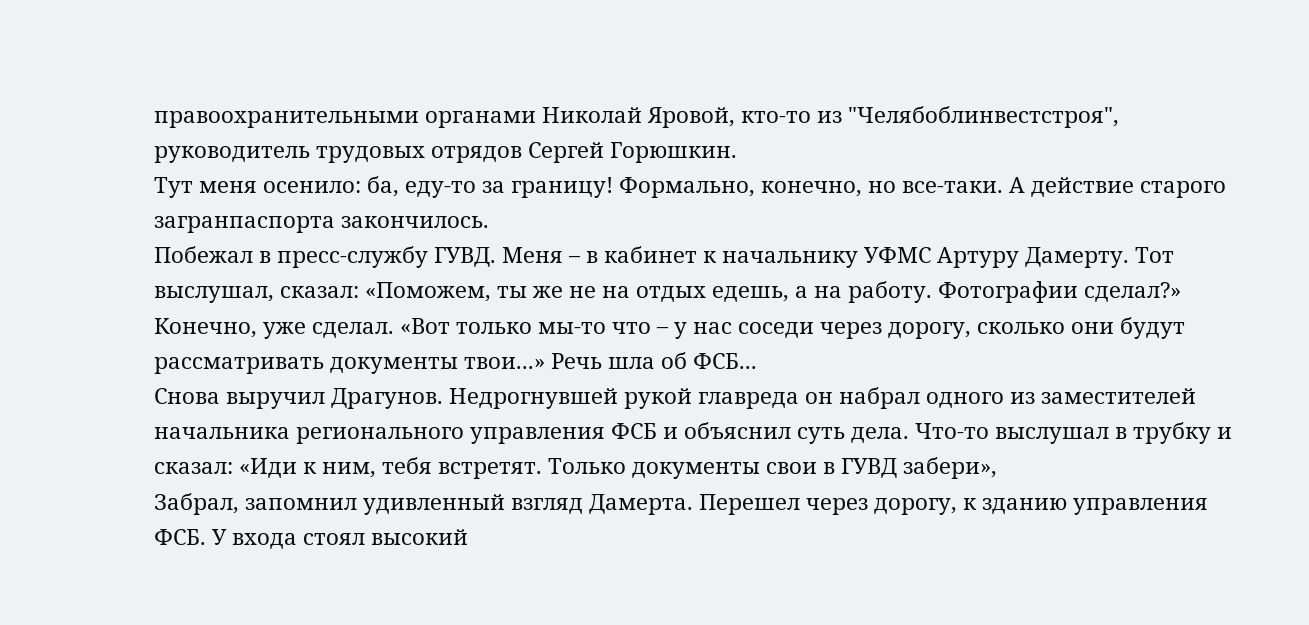правоохранительными органами Николай Яровой, кто-то из "Челябоблинвестстроя", руководитель трудовых отрядов Сергей Горюшкин.
Тут меня осенило: ба, еду-то за границу! Формально, конечно, но все-таки. А действие старого загранпаспорта закончилось.
Побежал в пресс-службу ГУВД. Меня – в кабинет к начальнику УФМС Артуру Дамерту. Тот выслушал, сказал: «Поможем, ты же не на отдых едешь, а на работу. Фотографии сделал?» Конечно, уже сделал. «Вот только мы-то что – у нас соседи через дорогу, сколько они будут рассматривать документы твои...» Речь шла об ФСБ...
Снова выручил Драгунов. Недрогнувшей рукой главреда он набрал одного из заместителей начальника регионального управления ФСБ и объяснил суть дела. Что-то выслушал в трубку и сказал: «Иди к ним, тебя встретят. Только документы свои в ГУВД забери»,
Забрал, запомнил удивленный взгляд Дамерта. Перешел через дорогу, к зданию управления ФСБ. У входа стоял высокий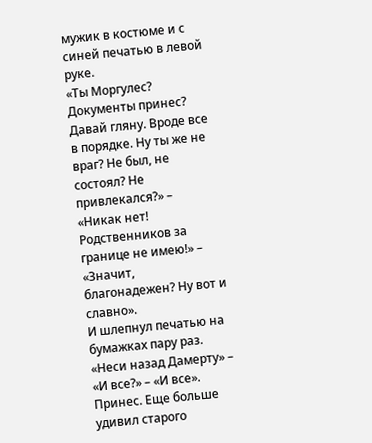мужик в костюме и с синей печатью в левой руке.
«Ты Моргулес? Документы принес? Давай гляну. Вроде все в порядке. Ну ты же не враг? Не был, не состоял? Не привлекался?» – «Никак нет! Родственников за границе не имею!» – «Значит, благонадежен? Ну вот и славно».
И шлепнул печатью на бумажках пару раз.
«Неси назад Дамерту» – «И все?» – «И все».
Принес. Еще больше удивил старого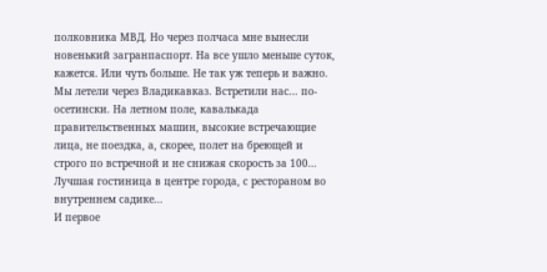полковника МВД. Но через полчаса мне вынесли новенький загранпаспорт. На все ушло меньше суток, кажется. Или чуть больше. Не так уж теперь и важно.
Мы летели через Владикавказ. Встретили нас... по-осетински. На летном поле, кавалькада правительственных машин, высокие встречающие лица, не поездка, а, скорее, полет на бреющей и строго по встречной и не снижая скорость за 100... Лучшая гостиница в центре города, с рестораном во внутреннем садике...
И первое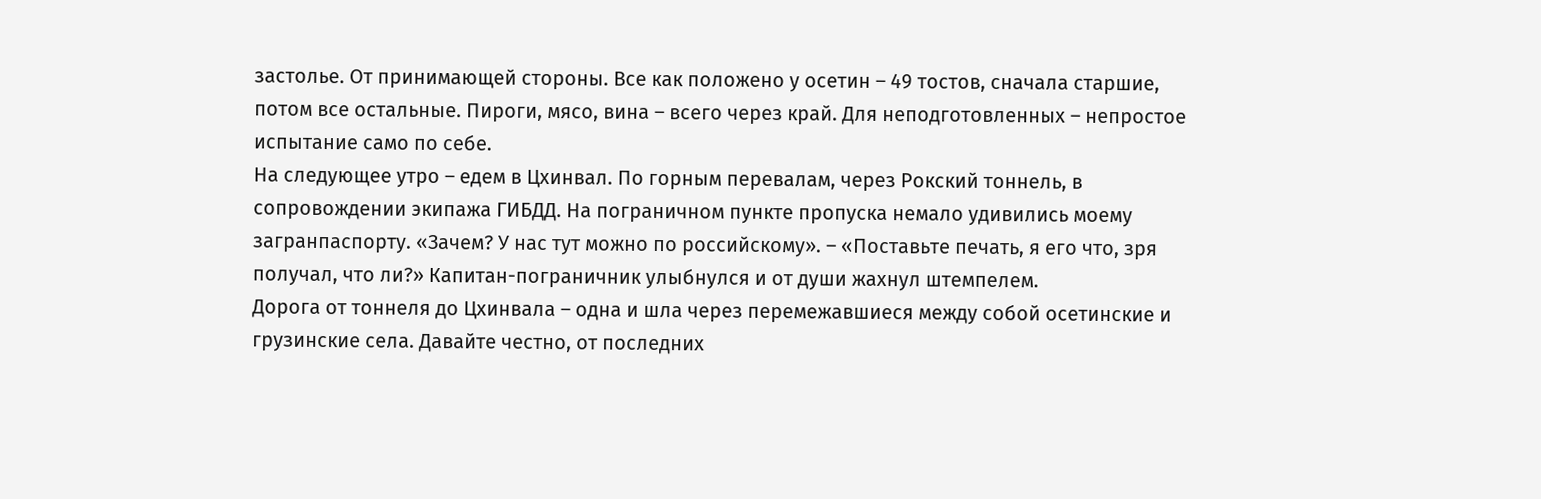застолье. От принимающей стороны. Все как положено у осетин – 49 тостов, сначала старшие, потом все остальные. Пироги, мясо, вина – всего через край. Для неподготовленных – непростое испытание само по себе.
На следующее утро – едем в Цхинвал. По горным перевалам, через Рокский тоннель, в сопровождении экипажа ГИБДД. На пограничном пункте пропуска немало удивились моему загранпаспорту. «Зачем? У нас тут можно по российскому». – «Поставьте печать, я его что, зря получал, что ли?» Капитан-пограничник улыбнулся и от души жахнул штемпелем.
Дорога от тоннеля до Цхинвала – одна и шла через перемежавшиеся между собой осетинские и грузинские села. Давайте честно, от последних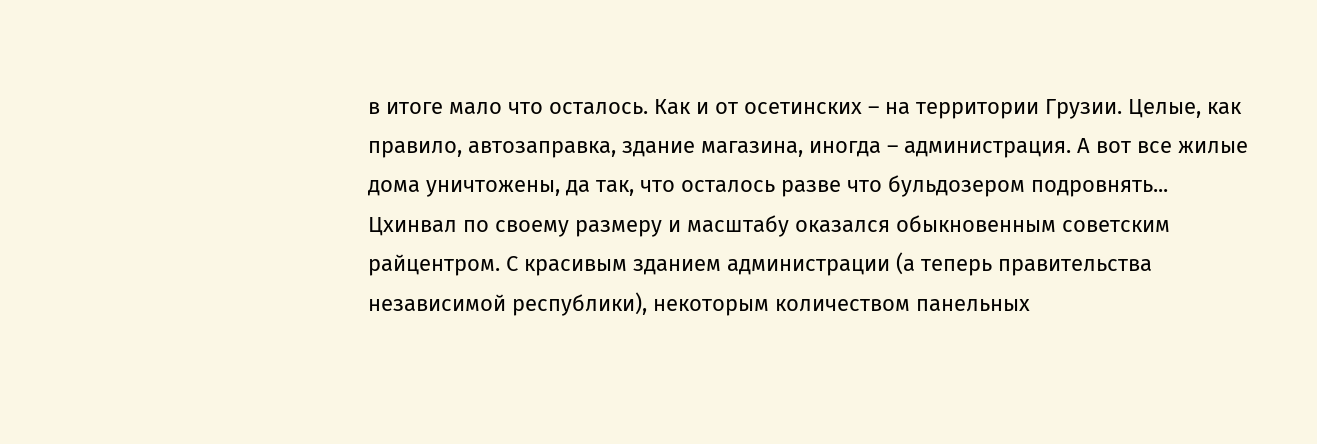в итоге мало что осталось. Как и от осетинских – на территории Грузии. Целые, как правило, автозаправка, здание магазина, иногда – администрация. А вот все жилые дома уничтожены, да так, что осталось разве что бульдозером подровнять...
Цхинвал по своему размеру и масштабу оказался обыкновенным советским райцентром. С красивым зданием администрации (а теперь правительства независимой республики), некоторым количеством панельных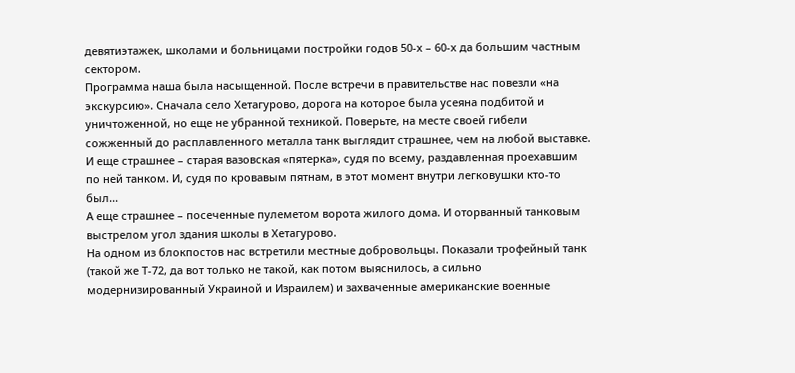девятиэтажек, школами и больницами постройки годов 50-х – 60-х да большим частным сектором.
Программа наша была насыщенной. После встречи в правительстве нас повезли «на экскурсию». Сначала село Хетагурово, дорога на которое была усеяна подбитой и уничтоженной, но еще не убранной техникой. Поверьте, на месте своей гибели сожженный до расплавленного металла танк выглядит страшнее, чем на любой выставке. И еще страшнее – старая вазовская «пятерка», судя по всему, раздавленная проехавшим по ней танком. И, судя по кровавым пятнам, в этот момент внутри легковушки кто-то был...
А еще страшнее – посеченные пулеметом ворота жилого дома. И оторванный танковым выстрелом угол здания школы в Хетагурово.
На одном из блокпостов нас встретили местные добровольцы. Показали трофейный танк (такой же Т-72, да вот только не такой, как потом выяснилось, а сильно модернизированный Украиной и Израилем) и захваченные американские военные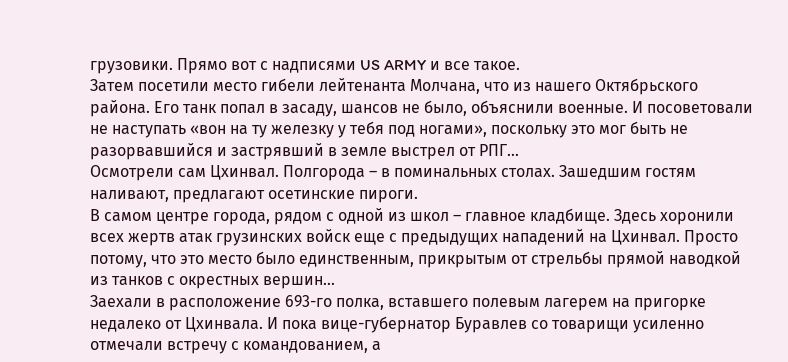грузовики. Прямо вот с надписями US ARMY и все такое.
Затем посетили место гибели лейтенанта Молчана, что из нашего Октябрьского района. Его танк попал в засаду, шансов не было, объяснили военные. И посоветовали не наступать «вон на ту железку у тебя под ногами», поскольку это мог быть не разорвавшийся и застрявший в земле выстрел от РПГ...
Осмотрели сам Цхинвал. Полгорода – в поминальных столах. Зашедшим гостям наливают, предлагают осетинские пироги.
В самом центре города, рядом с одной из школ – главное кладбище. Здесь хоронили всех жертв атак грузинских войск еще с предыдущих нападений на Цхинвал. Просто потому, что это место было единственным, прикрытым от стрельбы прямой наводкой из танков с окрестных вершин...
Заехали в расположение 693-го полка, вставшего полевым лагерем на пригорке недалеко от Цхинвала. И пока вице-губернатор Буравлев со товарищи усиленно отмечали встречу с командованием, а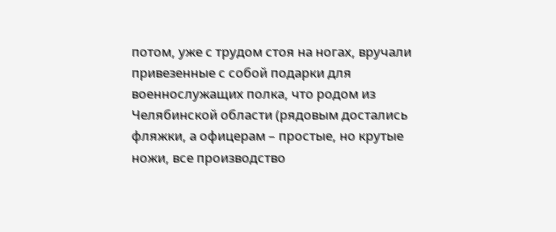потом, уже с трудом стоя на ногах, вручали привезенные с собой подарки для военнослужащих полка, что родом из Челябинской области (рядовым достались фляжки, а офицерам – простые, но крутые ножи, все производство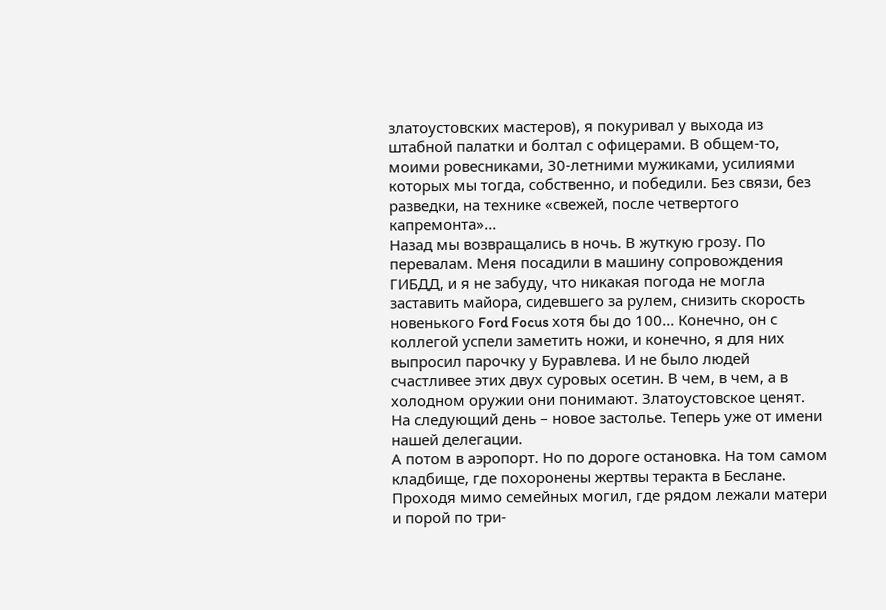златоустовских мастеров), я покуривал у выхода из штабной палатки и болтал с офицерами. В общем-то, моими ровесниками, 30-летними мужиками, усилиями которых мы тогда, собственно, и победили. Без связи, без разведки, на технике «свежей, после четвертого капремонта»...
Назад мы возвращались в ночь. В жуткую грозу. По перевалам. Меня посадили в машину сопровождения ГИБДД, и я не забуду, что никакая погода не могла заставить майора, сидевшего за рулем, снизить скорость новенького Ford Focus хотя бы до 100... Конечно, он с коллегой успели заметить ножи, и конечно, я для них выпросил парочку у Буравлева. И не было людей счастливее этих двух суровых осетин. В чем, в чем, а в холодном оружии они понимают. Златоустовское ценят.
На следующий день – новое застолье. Теперь уже от имени нашей делегации.
А потом в аэропорт. Но по дороге остановка. На том самом кладбище, где похоронены жертвы теракта в Беслане. Проходя мимо семейных могил, где рядом лежали матери и порой по три-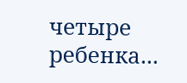четыре ребенка...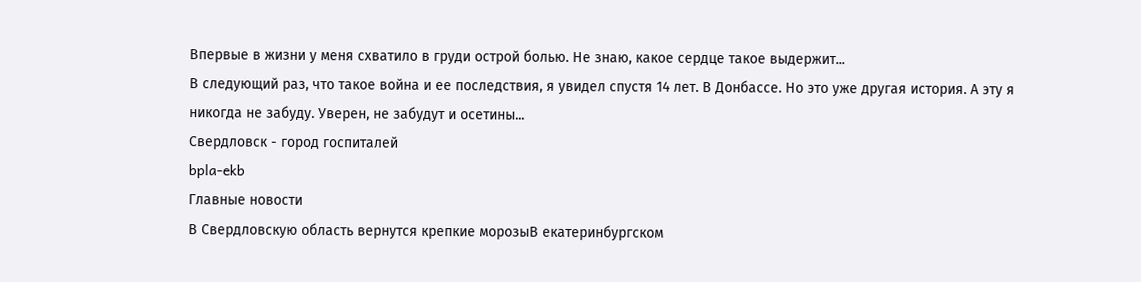Впервые в жизни у меня схватило в груди острой болью. Не знаю, какое сердце такое выдержит...
В следующий раз, что такое война и ее последствия, я увидел спустя 14 лет. В Донбассе. Но это уже другая история. А эту я никогда не забуду. Уверен, не забудут и осетины...
Свердловск - город госпиталей
bpla-ekb
Главные новости
В Свердловскую область вернутся крепкие морозыВ екатеринбургском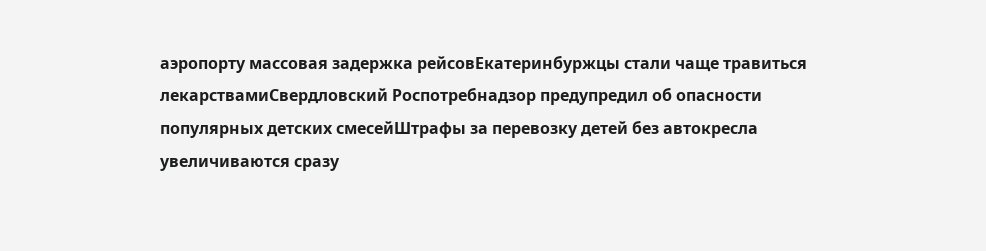аэропорту массовая задержка рейсовЕкатеринбуржцы стали чаще травиться лекарствамиСвердловский Роспотребнадзор предупредил об опасности популярных детских смесейШтрафы за перевозку детей без автокресла увеличиваются сразу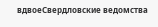вдвоеСвердловские ведомства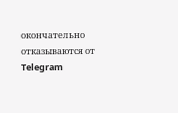окончательно отказываются от Telegram